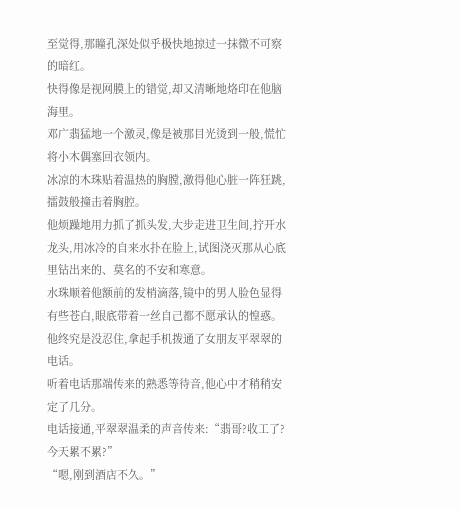至觉得,那瞳孔深处似乎极快地掠过一抹微不可察的暗红。
快得像是视网膜上的错觉,却又清晰地烙印在他脑海里。
邓广翡猛地一个激灵,像是被那目光烫到一般,慌忙将小木偶塞回衣领内。
冰凉的木珠贴着温热的胸膛,激得他心脏一阵狂跳,擂鼓般撞击着胸腔。
他烦躁地用力抓了抓头发,大步走进卫生间,拧开水龙头,用冰冷的自来水扑在脸上,试图浇灭那从心底里钻出来的、莫名的不安和寒意。
水珠顺着他额前的发梢滴落,镜中的男人脸色显得有些苍白,眼底带着一丝自己都不愿承认的惶惑。
他终究是没忍住,拿起手机拨通了女朋友平翠翠的电话。
听着电话那端传来的熟悉等待音,他心中才稍稍安定了几分。
电话接通,平翠翠温柔的声音传来:“翡哥?收工了?今天累不累?”
“嗯,刚到酒店不久。”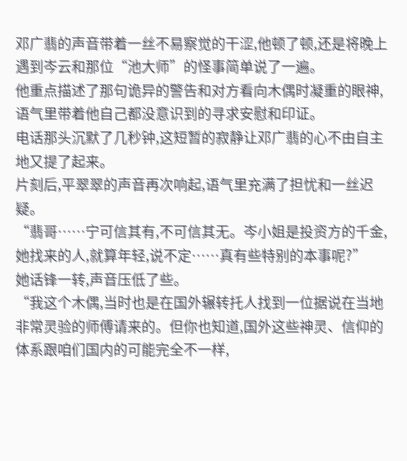邓广翡的声音带着一丝不易察觉的干涩,他顿了顿,还是将晚上遇到岑云和那位“池大师”的怪事简单说了一遍。
他重点描述了那句诡异的警告和对方看向木偶时凝重的眼神,语气里带着他自己都没意识到的寻求安慰和印证。
电话那头沉默了几秒钟,这短暂的寂静让邓广翡的心不由自主地又提了起来。
片刻后,平翠翠的声音再次响起,语气里充满了担忧和一丝迟疑。
“翡哥……宁可信其有,不可信其无。岑小姐是投资方的千金,她找来的人,就算年轻,说不定……真有些特别的本事呢?”
她话锋一转,声音压低了些。
“我这个木偶,当时也是在国外辗转托人找到一位据说在当地非常灵验的师傅请来的。但你也知道,国外这些神灵、信仰的体系跟咱们国内的可能完全不一样,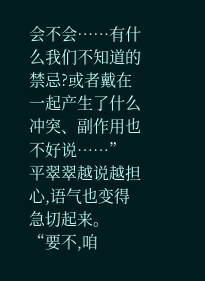会不会……有什么我们不知道的禁忌?或者戴在一起产生了什么冲突、副作用也不好说……”
平翠翠越说越担心,语气也变得急切起来。
“要不,咱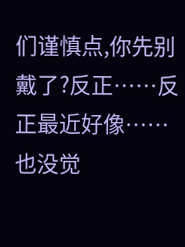们谨慎点,你先别戴了?反正……反正最近好像……也没觉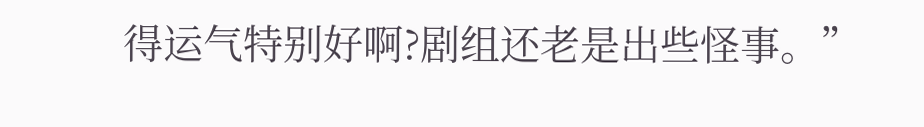得运气特别好啊?剧组还老是出些怪事。”